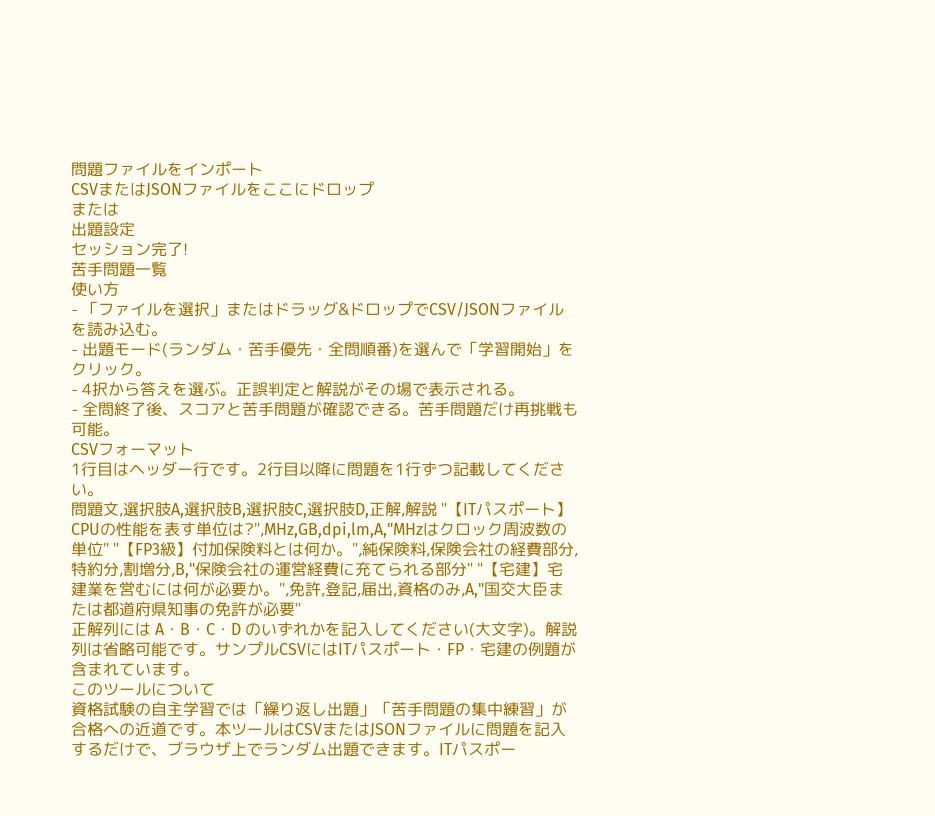問題ファイルをインポート
CSVまたはJSONファイルをここにドロップ
または
出題設定
セッション完了!
苦手問題一覧
使い方
- 「ファイルを選択」またはドラッグ&ドロップでCSV/JSONファイルを読み込む。
- 出題モード(ランダム・苦手優先・全問順番)を選んで「学習開始」をクリック。
- 4択から答えを選ぶ。正誤判定と解説がその場で表示される。
- 全問終了後、スコアと苦手問題が確認できる。苦手問題だけ再挑戦も可能。
CSVフォーマット
1行目はヘッダー行です。2行目以降に問題を1行ずつ記載してください。
問題文,選択肢A,選択肢B,選択肢C,選択肢D,正解,解説 "【ITパスポート】CPUの性能を表す単位は?",MHz,GB,dpi,lm,A,"MHzはクロック周波数の単位" "【FP3級】付加保険料とは何か。",純保険料,保険会社の経費部分,特約分,割増分,B,"保険会社の運営経費に充てられる部分" "【宅建】宅建業を営むには何が必要か。",免許,登記,届出,資格のみ,A,"国交大臣または都道府県知事の免許が必要"
正解列には A・B・C・D のいずれかを記入してください(大文字)。解説列は省略可能です。サンプルCSVにはITパスポート・FP・宅建の例題が含まれています。
このツールについて
資格試験の自主学習では「繰り返し出題」「苦手問題の集中練習」が合格への近道です。本ツールはCSVまたはJSONファイルに問題を記入するだけで、ブラウザ上でランダム出題できます。ITパスポー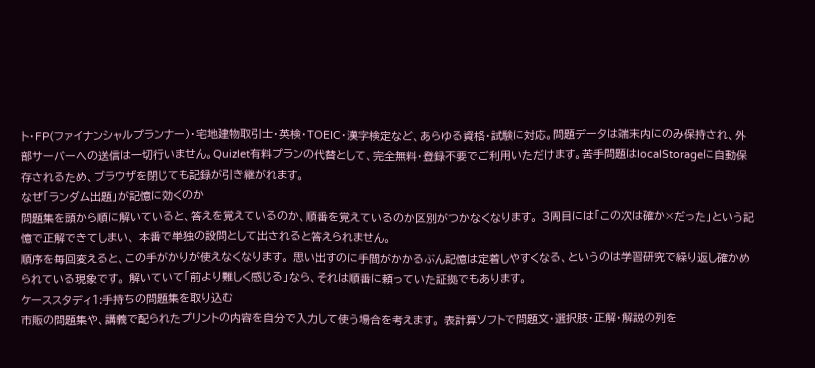ト・FP(ファイナンシャルプランナー)・宅地建物取引士・英検・TOEIC・漢字検定など、あらゆる資格・試験に対応。問題データは端末内にのみ保持され、外部サーバーへの送信は一切行いません。Quizlet有料プランの代替として、完全無料・登録不要でご利用いただけます。苦手問題はlocalStorageに自動保存されるため、ブラウザを閉じても記録が引き継がれます。
なぜ「ランダム出題」が記憶に効くのか
問題集を頭から順に解いていると、答えを覚えているのか、順番を覚えているのか区別がつかなくなります。 3周目には「この次は確か×だった」という記憶で正解できてしまい、 本番で単独の設問として出されると答えられません。
順序を毎回変えると、この手がかりが使えなくなります。 思い出すのに手間がかかるぶん記憶は定着しやすくなる、というのは学習研究で繰り返し確かめられている現象です。 解いていて「前より難しく感じる」なら、それは順番に頼っていた証拠でもあります。
ケーススタディ1:手持ちの問題集を取り込む
市販の問題集や、講義で配られたプリントの内容を自分で入力して使う場合を考えます。 表計算ソフトで問題文・選択肢・正解・解説の列を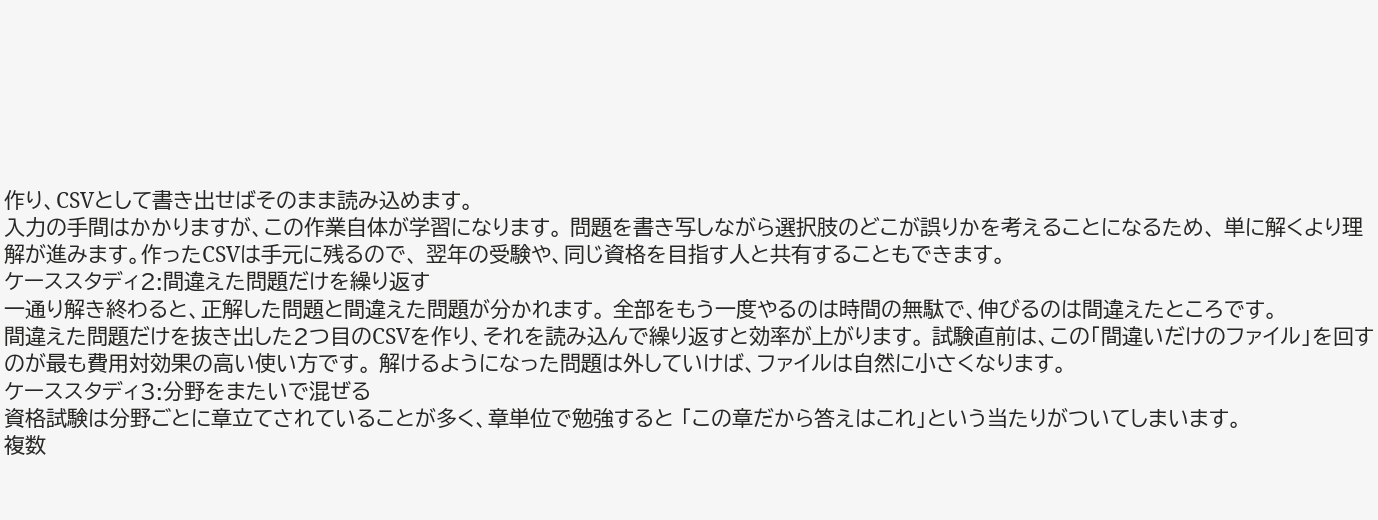作り、CSVとして書き出せばそのまま読み込めます。
入力の手間はかかりますが、この作業自体が学習になります。 問題を書き写しながら選択肢のどこが誤りかを考えることになるため、 単に解くより理解が進みます。作ったCSVは手元に残るので、 翌年の受験や、同じ資格を目指す人と共有することもできます。
ケーススタディ2:間違えた問題だけを繰り返す
一通り解き終わると、正解した問題と間違えた問題が分かれます。 全部をもう一度やるのは時間の無駄で、伸びるのは間違えたところです。
間違えた問題だけを抜き出した2つ目のCSVを作り、それを読み込んで繰り返すと効率が上がります。 試験直前は、この「間違いだけのファイル」を回すのが最も費用対効果の高い使い方です。 解けるようになった問題は外していけば、ファイルは自然に小さくなります。
ケーススタディ3:分野をまたいで混ぜる
資格試験は分野ごとに章立てされていることが多く、章単位で勉強すると 「この章だから答えはこれ」という当たりがついてしまいます。
複数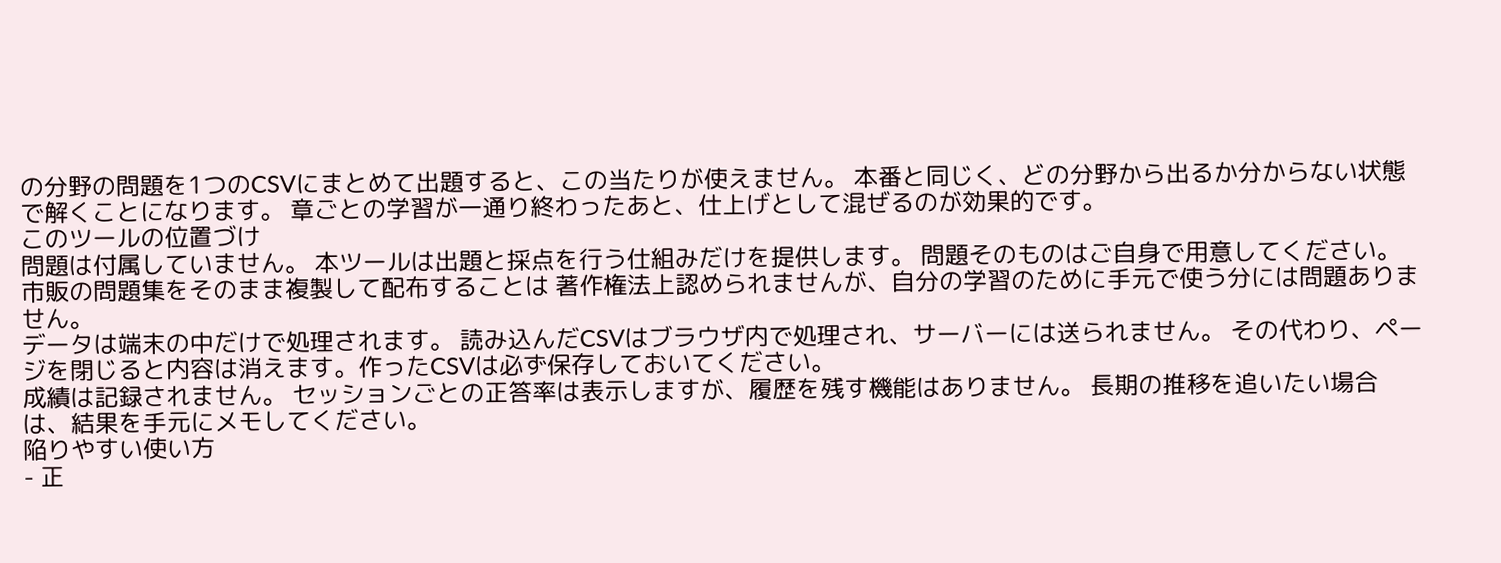の分野の問題を1つのCSVにまとめて出題すると、この当たりが使えません。 本番と同じく、どの分野から出るか分からない状態で解くことになります。 章ごとの学習が一通り終わったあと、仕上げとして混ぜるのが効果的です。
このツールの位置づけ
問題は付属していません。 本ツールは出題と採点を行う仕組みだけを提供します。 問題そのものはご自身で用意してください。市販の問題集をそのまま複製して配布することは 著作権法上認められませんが、自分の学習のために手元で使う分には問題ありません。
データは端末の中だけで処理されます。 読み込んだCSVはブラウザ内で処理され、サーバーには送られません。 その代わり、ページを閉じると内容は消えます。作ったCSVは必ず保存しておいてください。
成績は記録されません。 セッションごとの正答率は表示しますが、履歴を残す機能はありません。 長期の推移を追いたい場合は、結果を手元にメモしてください。
陥りやすい使い方
- 正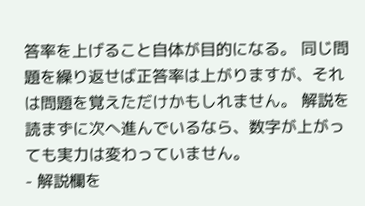答率を上げること自体が目的になる。 同じ問題を繰り返せば正答率は上がりますが、それは問題を覚えただけかもしれません。 解説を読まずに次へ進んでいるなら、数字が上がっても実力は変わっていません。
- 解説欄を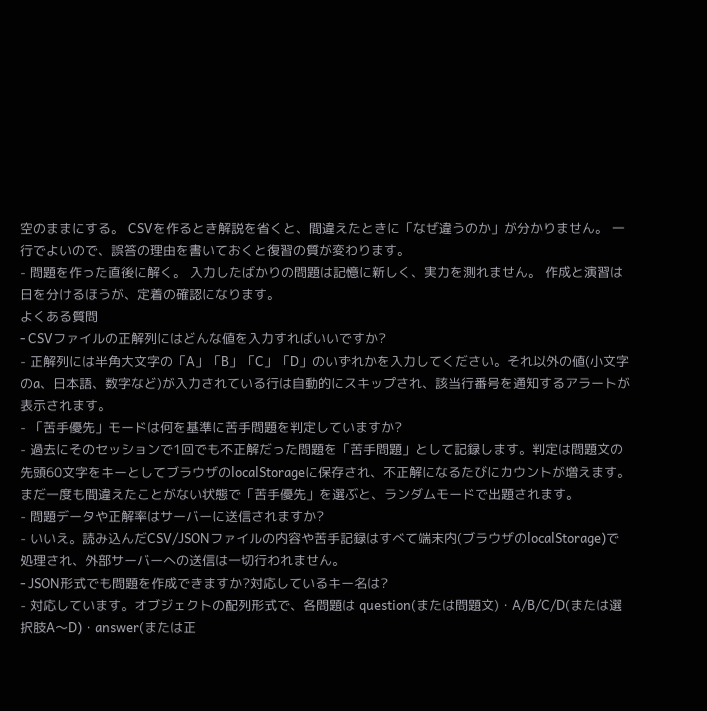空のままにする。 CSVを作るとき解説を省くと、間違えたときに「なぜ違うのか」が分かりません。 一行でよいので、誤答の理由を書いておくと復習の質が変わります。
- 問題を作った直後に解く。 入力したばかりの問題は記憶に新しく、実力を測れません。 作成と演習は日を分けるほうが、定着の確認になります。
よくある質問
- CSVファイルの正解列にはどんな値を入力すればいいですか?
- 正解列には半角大文字の「A」「B」「C」「D」のいずれかを入力してください。それ以外の値(小文字のa、日本語、数字など)が入力されている行は自動的にスキップされ、該当行番号を通知するアラートが表示されます。
- 「苦手優先」モードは何を基準に苦手問題を判定していますか?
- 過去にそのセッションで1回でも不正解だった問題を「苦手問題」として記録します。判定は問題文の先頭60文字をキーとしてブラウザのlocalStorageに保存され、不正解になるたびにカウントが増えます。まだ一度も間違えたことがない状態で「苦手優先」を選ぶと、ランダムモードで出題されます。
- 問題データや正解率はサーバーに送信されますか?
- いいえ。読み込んだCSV/JSONファイルの内容や苦手記録はすべて端末内(ブラウザのlocalStorage)で処理され、外部サーバーへの送信は一切行われません。
- JSON形式でも問題を作成できますか?対応しているキー名は?
- 対応しています。オブジェクトの配列形式で、各問題は question(または問題文)・A/B/C/D(または選択肢A〜D)・answer(または正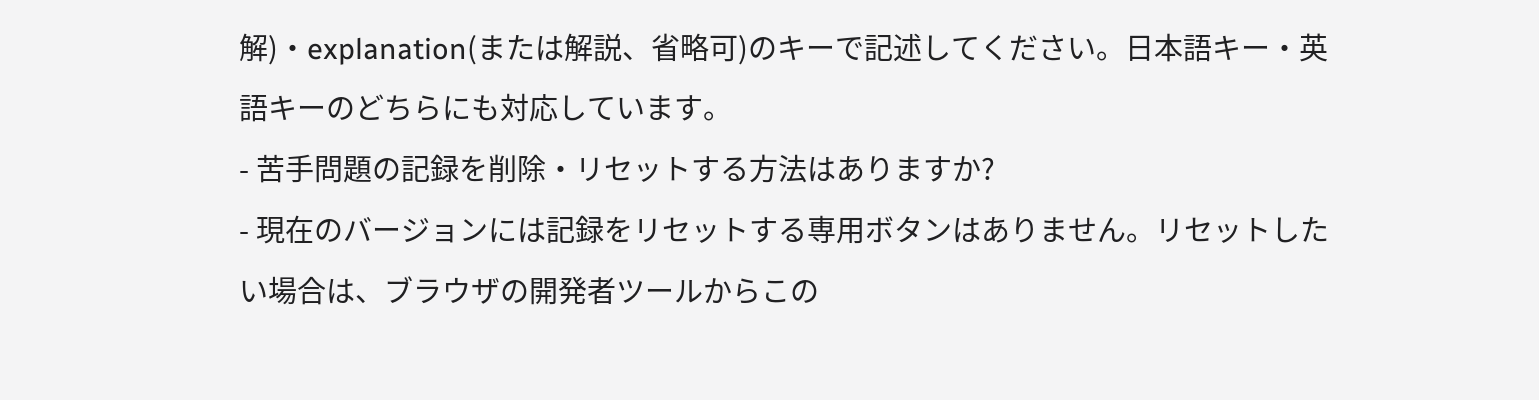解)・explanation(または解説、省略可)のキーで記述してください。日本語キー・英語キーのどちらにも対応しています。
- 苦手問題の記録を削除・リセットする方法はありますか?
- 現在のバージョンには記録をリセットする専用ボタンはありません。リセットしたい場合は、ブラウザの開発者ツールからこの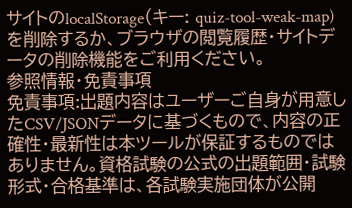サイトのlocalStorage(キー: quiz-tool-weak-map)を削除するか、ブラウザの閲覧履歴・サイトデータの削除機能をご利用ください。
参照情報・免責事項
免責事項:出題内容はユーザーご自身が用意したCSV/JSONデータに基づくもので、内容の正確性・最新性は本ツールが保証するものではありません。資格試験の公式の出題範囲・試験形式・合格基準は、各試験実施団体が公開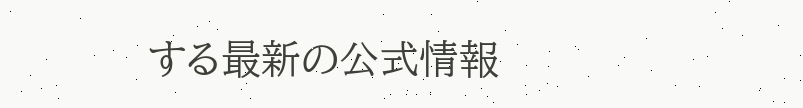する最新の公式情報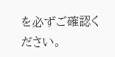を必ずご確認ください。